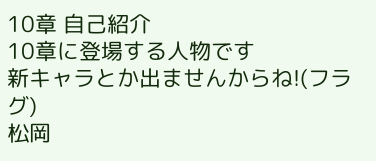10章 自己紹介
10章に登場する人物です
新キャラとか出ませんからね!(フラグ)
松岡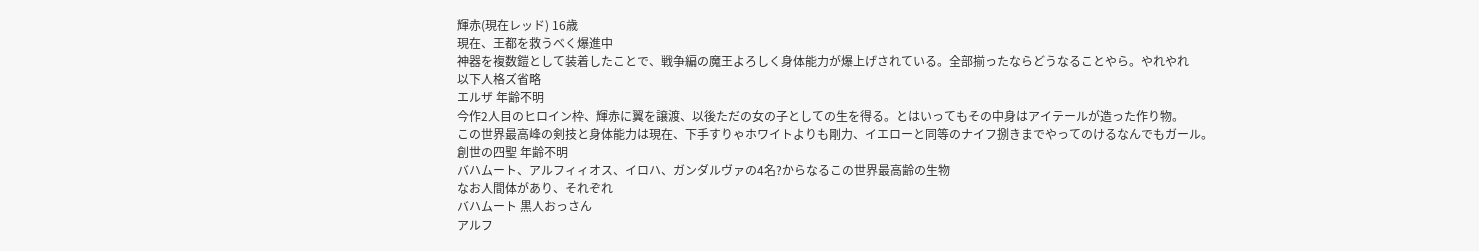輝赤(現在レッド) 16歳
現在、王都を救うべく爆進中
神器を複数鎧として装着したことで、戦争編の魔王よろしく身体能力が爆上げされている。全部揃ったならどうなることやら。やれやれ
以下人格ズ省略
エルザ 年齢不明
今作2人目のヒロイン枠、輝赤に翼を譲渡、以後ただの女の子としての生を得る。とはいってもその中身はアイテールが造った作り物。
この世界最高峰の剣技と身体能力は現在、下手すりゃホワイトよりも剛力、イエローと同等のナイフ捌きまでやってのけるなんでもガール。
創世の四聖 年齢不明
バハムート、アルフィィオス、イロハ、ガンダルヴァの4名?からなるこの世界最高齢の生物
なお人間体があり、それぞれ
バハムート 黒人おっさん
アルフ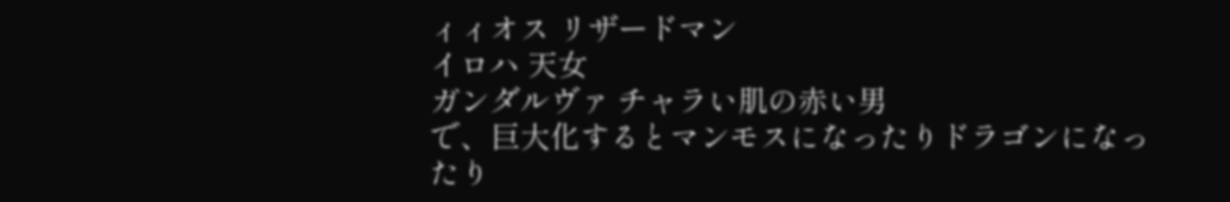ィィオス リザードマン
イロハ 天女
ガンダルヴァ チャラい肌の赤い男
で、巨大化するとマンモスになったりドラゴンになったり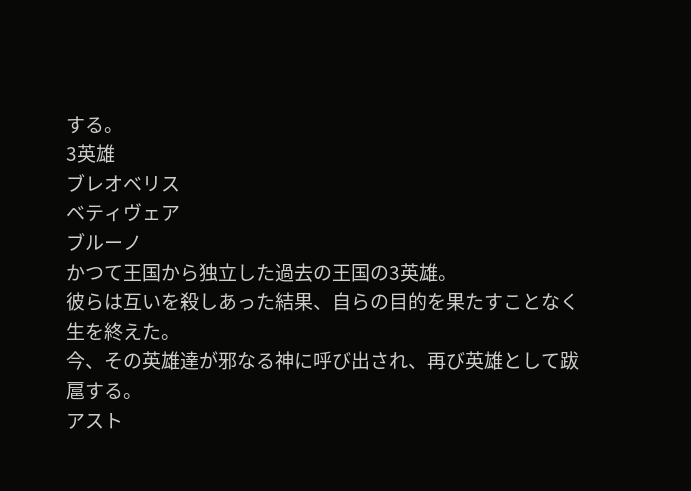する。
3英雄
ブレオベリス
ベティヴェア
ブルーノ
かつて王国から独立した過去の王国の3英雄。
彼らは互いを殺しあった結果、自らの目的を果たすことなく生を終えた。
今、その英雄達が邪なる神に呼び出され、再び英雄として跋扈する。
アスト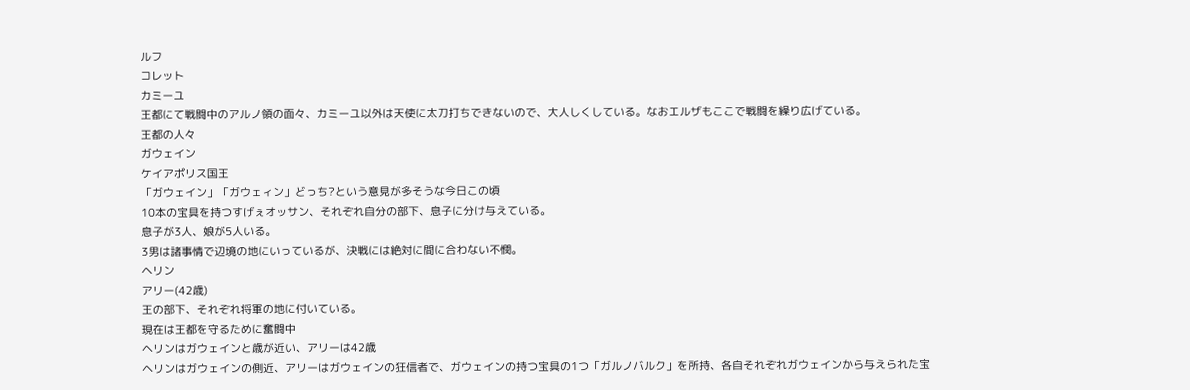ルフ
コレット
カミーユ
王都にて戦闘中のアルノ領の面々、カミーユ以外は天使に太刀打ちできないので、大人しくしている。なおエルザもここで戦闘を繰り広げている。
王都の人々
ガウェイン
ケイアポリス国王
「ガウェイン」「ガウェィン」どっち?という意見が多そうな今日この頃
10本の宝具を持つすげぇオッサン、それぞれ自分の部下、息子に分け与えている。
息子が3人、娘が5人いる。
3男は諸事情で辺境の地にいっているが、決戦には絶対に間に合わない不憫。
ヘリン
アリー(42歳)
王の部下、それぞれ将軍の地に付いている。
現在は王都を守るために奮闘中
ヘリンはガウェインと歳が近い、アリーは42歳
ヘリンはガウェインの側近、アリーはガウェインの狂信者で、ガウェインの持つ宝具の1つ「ガルノバルク」を所持、各自それぞれガウェインから与えられた宝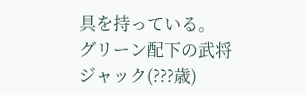具を持っている。
グリーン配下の武将
ジャック(???歳)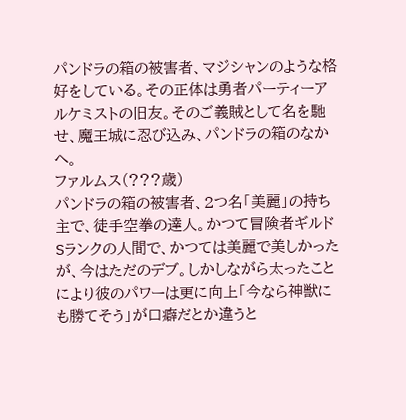パンドラの箱の被害者、マジシャンのような格好をしている。その正体は勇者パーティーアルケミストの旧友。そのご義賊として名を馳せ、魔王城に忍び込み、パンドラの箱のなかへ。
ファルムス(???歳)
パンドラの箱の被害者、2つ名「美麗」の持ち主で、徒手空拳の達人。かつて冒険者ギルドSランクの人間で、かつては美麗で美しかったが、今はただのデブ。しかしながら太ったことにより彼のパワーは更に向上「今なら神獣にも勝てそう」が口癖だとか違うと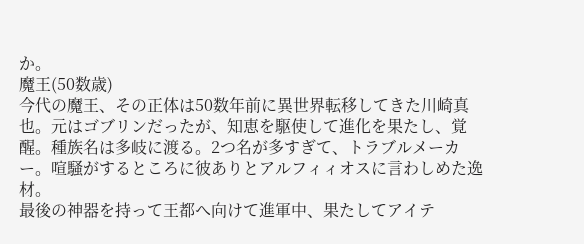か。
魔王(50数歳)
今代の魔王、その正体は50数年前に異世界転移してきた川崎真也。元はゴブリンだったが、知恵を駆使して進化を果たし、覚醒。種族名は多岐に渡る。2つ名が多すぎて、トラブルメーカー。喧騒がするところに彼ありとアルフィィオスに言わしめた逸材。
最後の神器を持って王都へ向けて進軍中、果たしてアイテ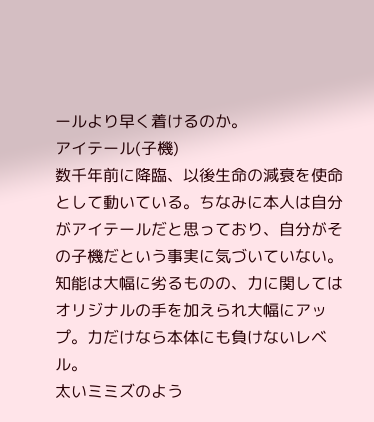ールより早く着けるのか。
アイテール(子機)
数千年前に降臨、以後生命の減衰を使命として動いている。ちなみに本人は自分がアイテールだと思っており、自分がその子機だという事実に気づいていない。知能は大幅に劣るものの、力に関してはオリジナルの手を加えられ大幅にアップ。力だけなら本体にも負けないレベル。
太いミミズのよう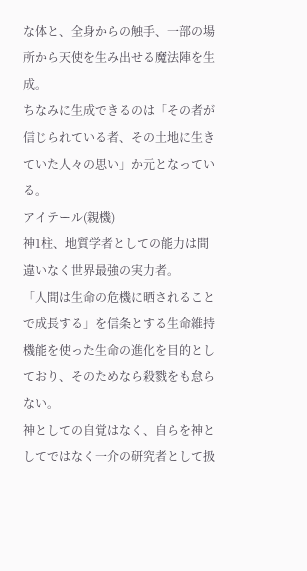な体と、全身からの触手、一部の場所から天使を生み出せる魔法陣を生成。
ちなみに生成できるのは「その者が信じられている者、その土地に生きていた人々の思い」か元となっている。
アイテール(親機)
神1柱、地質学者としての能力は間違いなく世界最強の実力者。
「人間は生命の危機に晒されることで成長する」を信条とする生命維持機能を使った生命の進化を目的としており、そのためなら殺戮をも怠らない。
神としての自覚はなく、自らを神としてではなく一介の研究者として扱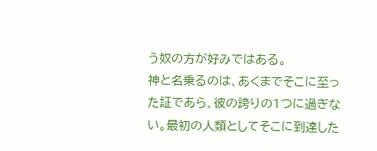う奴の方が好みではある。
神と名乗るのは、あくまでそこに至った証であら、彼の誇りの1つに過ぎない。最初の人類としてそこに到達した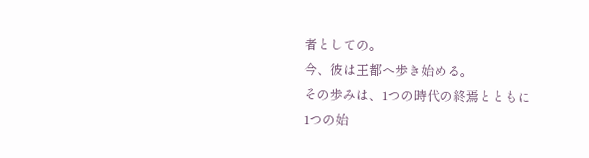者としての。
今、彼は王都へ歩き始める。
その歩みは、1つの時代の終焉とともに
1つの始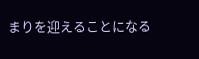まりを迎えることになる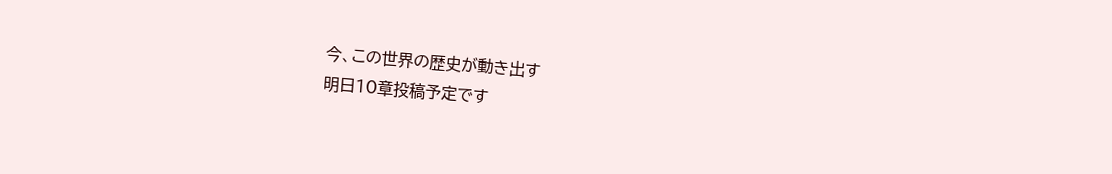今、この世界の歴史が動き出す
明日10章投稿予定です